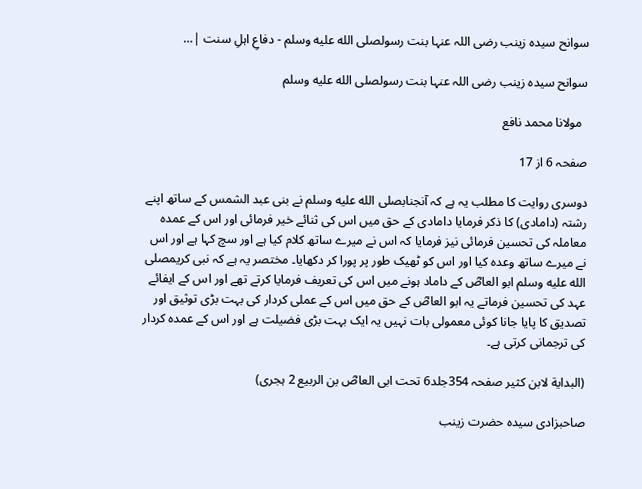سوانح سیده زینب رضی اللہ عنہا بنت رسولصلى الله عليه وسلم - دفاعِ اہلِ سنت |…

سوانح سیده زینب رضی اللہ عنہا بنت رسولصلى الله عليه وسلم

  مولانا محمد نافع

صفحہ 6 از 17

دوسری روایت کا مطلب یہ ہے کہ آنجنابصلى الله عليه وسلم نے بنی عبد الشمس کے ساتھ اپنے رشتہ (دامادی) کا ذکر فرمایا دامادی کے حق میں اس کی ثنائے خیر فرمائی اور اس کے عمدہ معاملہ کی تحسین فرمائی نیز فرمایا کہ اس نے میرے ساتھ کلام کیا ہے اور سچ کہا ہے اور اس نے میرے ساتھ وعدہ کیا اور اس کو ٹھیک طور پر پورا کر دکھایا۔ مختصر یہ ہے کہ نبی کریمصلى الله عليه وسلم ابو العاصؓ کے داماد ہونے میں اس کی تعریف فرمایا کرتے تھے اور اس کے ایفائے عہد کی تحسین فرماتے یہ ابو العاصؓ کے حق میں اس کے عملی کردار کی بہت بڑی توثیق اور تصدیق کا پایا جانا کوئی معمولی بات نہیں یہ ایک بہت بڑی فضیلت ہے اور اس کے عمدہ کردار کی ترجمانی کرتی ہے۔

(البداية لابن كثير صفحہ 354جلد6 تحت ابی العاصؓ بن الربيع 2 ہجری)

صاحبزادی سیدہ حضرت زینب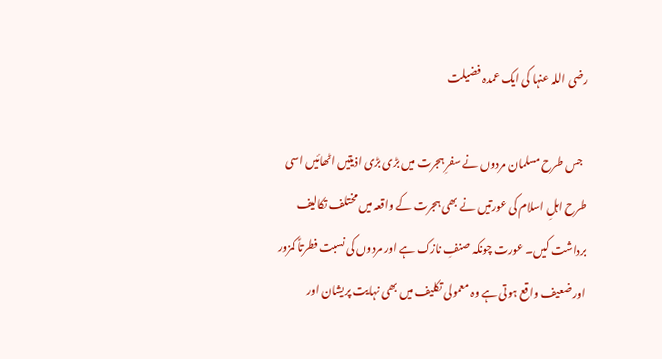رضی اللہ عنہا کی ایک عمدہ فضیلت

  جس طرح مسلمان مردوں نے سفرِ ہجرت میں بڑی بڑی اذیتیں اٹھائیں اسی طرح اہلِ اسلام کی عورتیں نے بھی ہجرت کے واقعہ میں مختلف تکالیف برداشت کیں۔ عورت چونکہ صنفِ نازک ہے اور مردوں کی نسبت فطرتاً کمزور اور ضعیف واقع ہوتی ہے وہ معمولی تکلیف میں بھی نہایت پریشان اور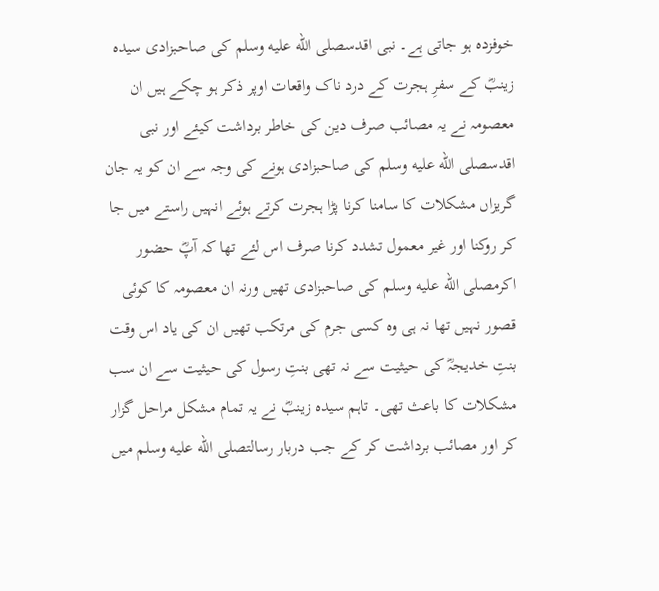خوفزدہ ہو جاتی ہے۔ نبی اقدسصلى الله عليه وسلم کی صاحبزادی سیدہ زینبؓ کے سفرِ ہجرت کے درد ناک واقعات اوپر ذکر ہو چکے ہیں ان معصومہ نے یہ مصائب صرف دین کی خاطر برداشت کیئے اور نبی اقدسصلى الله عليه وسلم کی صاحبزادی ہونے کی وجہ سے ان کو یہ جان گریزاں مشکلات کا سامنا کرنا پڑا ہجرت کرتے ہوئے انہیں راستے میں جا کر روکنا اور غیر معمول تشدد کرنا صرف اس لئے تھا کہ آپؓ حضور اکرمصلى الله عليه وسلم کی صاحبزادی تھیں ورنہ ان معصومہ کا کوئی قصور نہیں تھا نہ ہی وہ کسی جرم کی مرتکب تھیں ان کی یاد اس وقت بنتِ خدیجہؓ کی حیثیت سے نہ تھی بنتِ رسول کی حیثیت سے ان سب مشکلات کا باعث تھی۔ تاہم سیدہ زینبؓ نے یہ تمام مشکل مراحل گزار کر اور مصائب برداشت کر کے جب دربار رسالتصلى الله عليه وسلم میں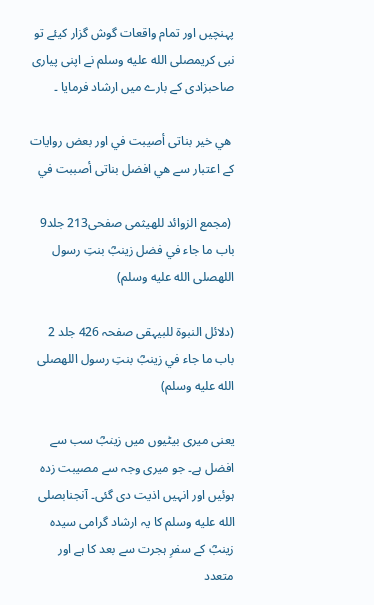پہنچیں اور تمام واقعات گوش گزار کیئے تو نبی کریمصلى الله عليه وسلم نے اپنی پیاری صاحبزادی کے بارے میں ارشاد فرمایا ۔

 هي خير بناتی أصيبت في اور بعض روایات کے اعتبار سے هي افضل بناتی أصببت في

 (مجمع الزوائد للهيثمی صفحی213 جلد9 باب ما جاء في فضل زينبؓ بنتِ رسول اللهصلى الله عليه وسلم)

(دلائل النبوة للبيہقى صفحہ 426 جلد 2 باب ما جاء في زينبؓ بنتِ رسول اللهصلى الله عليه وسلم)

یعنی میری بیٹیوں میں زینبؓ سب سے افضل ہے۔ جو میری وجہ سے مصیبت زدہ ہوئیں اور انہیں اذیت دی گئی۔ آنجنابصلى الله عليه وسلم کا یہ ارشاد گرامی سیدہ زینبؓ کے سفرِ ہجرت سے بعد کا ہے اور متعدد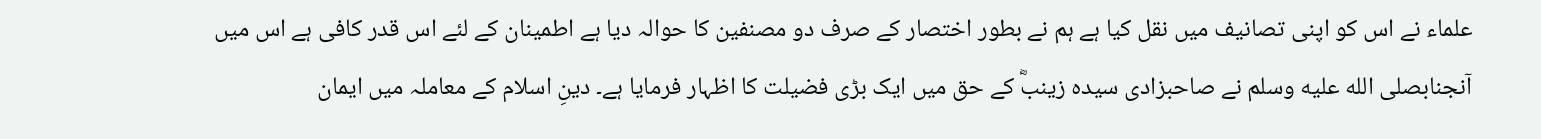علماء نے اس کو اپنی تصانیف میں نقل کیا ہے ہم نے بطور اختصار کے صرف دو مصنفین کا حوالہ دیا ہے اطمینان کے لئے اس قدر کافی ہے اس میں آنجنابصلى الله عليه وسلم نے صاحبزادی سیدہ زینبؓ کے حق میں ایک بڑی فضیلت کا اظہار فرمایا ہے۔ دینِ اسلام کے معاملہ میں ایمان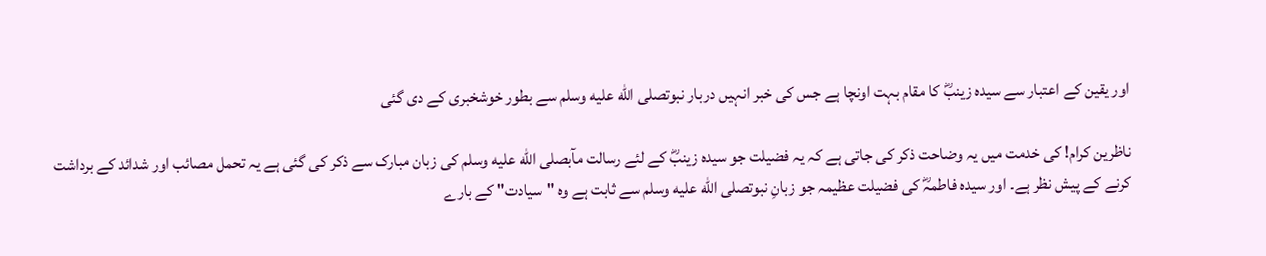اور یقین کے اعتبار سے سیدہ زینبؓ کا مقام بہت اونچا ہے جس کی خبر انہیں دربار نبوتصلى الله عليه وسلم سے بطور خوشخبری کے دی گئی

ناظرین کرام! کی خدمت میں یہ وضاحت ذکر کی جاتی ہے کہ یہ فضیلت جو سیدہ زینبؓ کے لئے رسالت مآبصلى الله عليه وسلم کی زبان مبارک سے ذکر کی گئی ہے یہ تحمل مصائب اور شدائد کے برداشت کرنے کے پیش نظر ہے۔ اور سیدہ فاطمہؓ کی فضیلت عظیمہ جو زبانِ نبوتصلى الله عليه وسلم سے ثابت ہے وہ "سیادت" کے بارے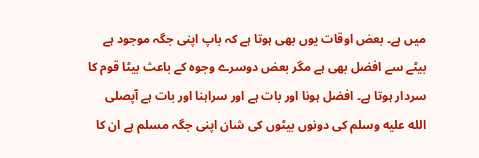میں ہے۔ بعض اوقات یوں بھی ہوتا ہے کہ باپ اپنی جگہ موجود ہے بیٹے سے افضل بھی ہے مگر بعض دوسرے وجوہ کے باعث بیٹا قوم کا سردار ہوتا ہے۔ افضل ہونا اور بات ہے اور سراہنا اور بات ہے آپصلى الله عليه وسلم کی دونوں بیٹوں کی شان اپنی جگہ مسلم ہے ان کا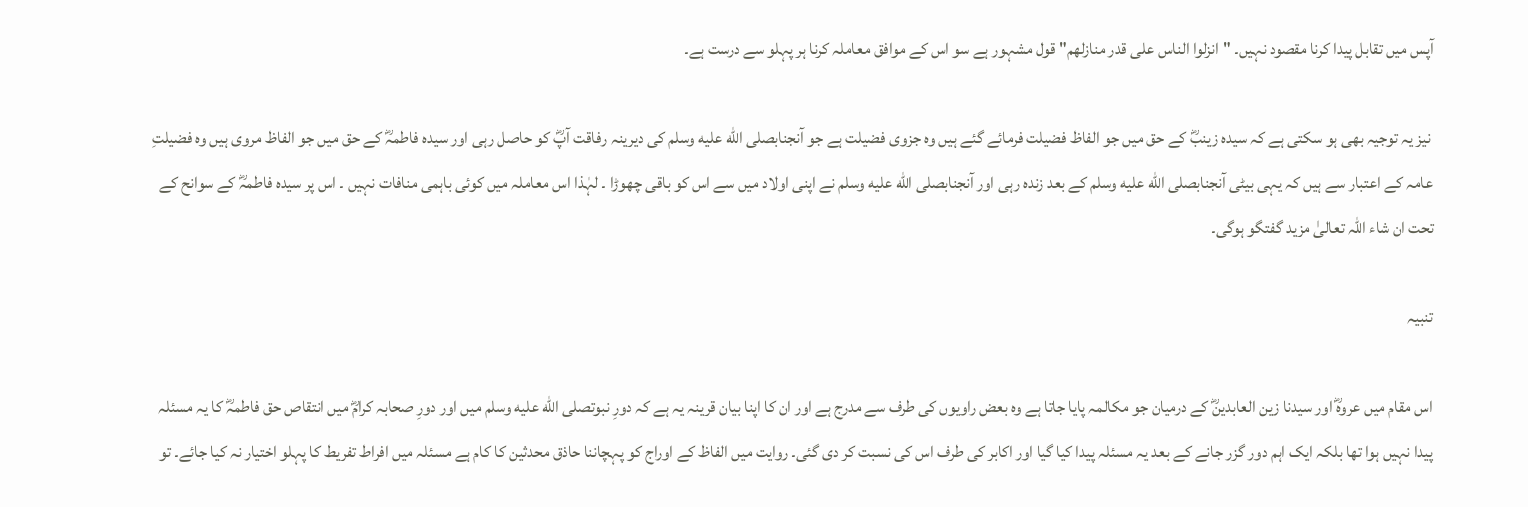آپس میں تقابل پیدا کرنا مقصود نہیں۔ "انزلوا الناس على قدر منازلهم" قول مشہور ہے سو اس کے موافق معاملہ کرنا ہر پہلو سے درست ہے۔

 نیز یہ توجیہ بھی ہو سکتی ہے کہ سیدہ زینبؓ کے حق میں جو الفاظ فضیلت فرمائے گئے ہیں وہ جزوی فضیلت ہے جو آنجنابصلى الله عليه وسلم کی دیرینہ رفاقت آپؓ کو حاصل رہی اور سیدہ فاطمہؓ کے حق میں جو الفاظ مروی ہیں وہ فضیلتِ عامہ کے اعتبار سے ہیں کہ یہی بیٹی آنجنابصلى الله عليه وسلم کے بعد زندہ رہی اور آنجنابصلى الله عليه وسلم نے اپنی اولاد میں سے اس کو باقی چھوڑا ۔ لہٰذا اس معاملہ میں کوئی باہمی منافات نہیں ۔ اس پر سیدہ فاطمہؓ کے سوانح کے تحت ان شاء اللہ تعالیٰ مزید گفتگو ہوگی۔

تنبیہ

اس مقام میں عروہؓ اور سیدنا زین العابدینؓ کے درمیان جو مکالمہ پایا جاتا ہے وہ بعض راویوں کی طرف سے مدرج ہے اور ان کا اپنا بیان قرینہ یہ ہے کہ دورِ نبوتصلى الله عليه وسلم میں اور دورِ صحابہ کرامؓ میں انتقاص حق فاطمہؓ کا یہ مسئلہ پیدا نہیں ہوا تھا بلکہ ایک اہم دور گزر جانے کے بعد یہ مسئلہ پیدا کیا گیا اور اکابر کی طرف اس کی نسبت کر دی گئی۔ روایت میں الفاظ کے اوراج کو پہچاننا حاذق محدثین کا کام ہے مسئلہ میں افراط تفریط کا پہلو اختیار نہ کیا جائے۔ تو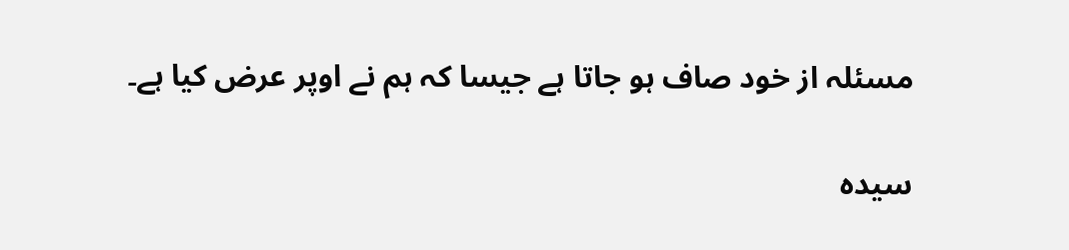مسئلہ از خود صاف ہو جاتا ہے جیسا کہ ہم نے اوپر عرض کیا ہے۔

سیدہ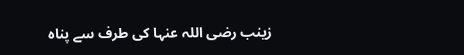زینب رضی اللہ عنہا کی طرف سے پناہ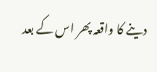دینے کا واقعہ پھر اس کے بعد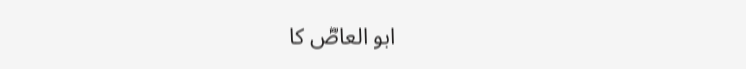ابو العاصؓ کا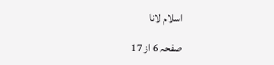اسلام لانا

صفحہ 6 از 17